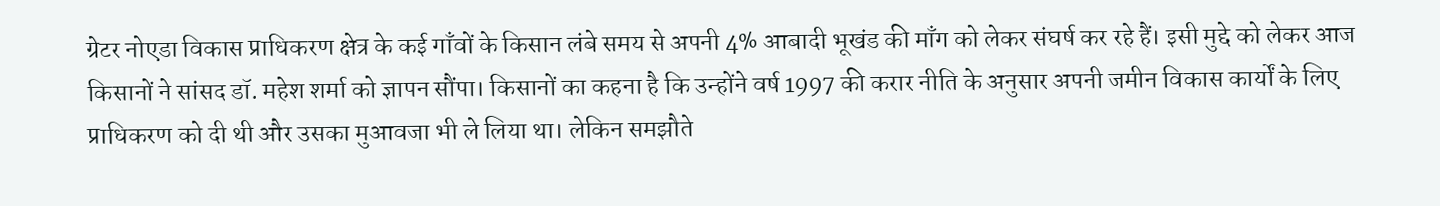ग्रेटर नोएडा विकास प्राधिकरण क्षेत्र के कई गाँवों के किसान लंबे समय से अपनी 4% आबादी भूखंड की माँग को लेकर संघर्ष कर रहे हैं। इसी मुद्दे को लेकर आज किसानों ने सांसद डॉ. महेश शर्मा को ज्ञापन सौंपा। किसानों का कहना है कि उन्होंने वर्ष 1997 की करार नीति के अनुसार अपनी जमीन विकास कार्यों के लिए प्राधिकरण को दी थी और उसका मुआवजा भी ले लिया था। लेकिन समझौते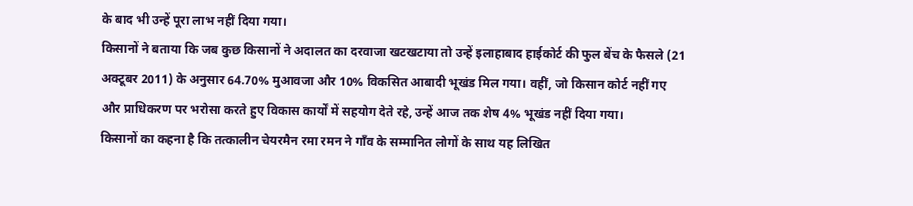के बाद भी उन्हें पूरा लाभ नहीं दिया गया।
किसानों ने बताया कि जब कुछ किसानों ने अदालत का दरवाजा खटखटाया तो उन्हें इलाहाबाद हाईकोर्ट की फुल बेंच के फैसले (21 अक्टूबर 2011) के अनुसार 64.70% मुआवजा और 10% विकसित आबादी भूखंड मिल गया। वहीं, जो किसान कोर्ट नहीं गए और प्राधिकरण पर भरोसा करते हुए विकास कार्यों में सहयोग देते रहे, उन्हें आज तक शेष 4% भूखंड नहीं दिया गया।
किसानों का कहना है कि तत्कालीन चेयरमैन रमा रमन ने गाँव के सम्मानित लोगों के साथ यह लिखित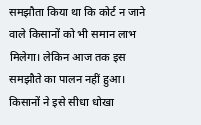समझौता किया था कि कोर्ट न जाने वाले किसानों को भी समान लाभ मिलेगा। लेकिन आज तक इस समझौते का पालन नहीं हुआ। किसानों ने इसे सीधा धोखा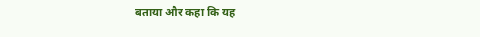बताया और कहा कि यह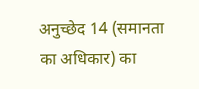अनुच्छेद 14 (समानता का अधिकार) का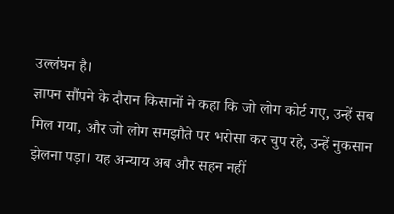उल्लंघन है।
ज्ञापन सौंपने के दौरान किसानों ने कहा कि जो लोग कोर्ट गए, उन्हें सब मिल गया, और जो लोग समझौते पर भरोसा कर चुप रहे, उन्हें नुकसान झेलना पड़ा। यह अन्याय अब और सहन नहीं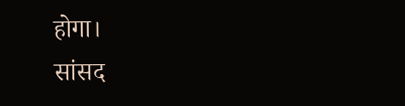होगा।
सांसद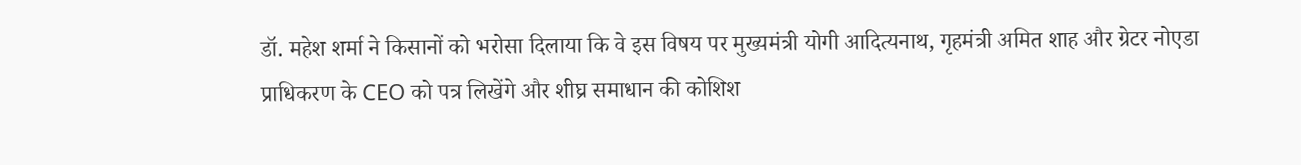डॉ. महेश शर्मा ने किसानों को भरोसा दिलाया कि वे इस विषय पर मुख्यमंत्री योगी आदित्यनाथ, गृहमंत्री अमित शाह और ग्रेटर नोएडा प्राधिकरण के CEO को पत्र लिखेंगे और शीघ्र समाधान की कोशिश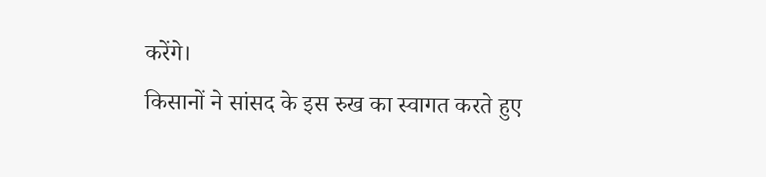करेंगे।
किसानों ने सांसद के इस रुख का स्वागत करते हुए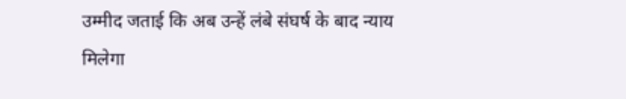उम्मीद जताई कि अब उन्हें लंबे संघर्ष के बाद न्याय मिलेगा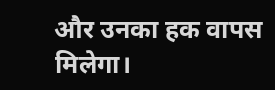और उनका हक वापस मिलेगा।